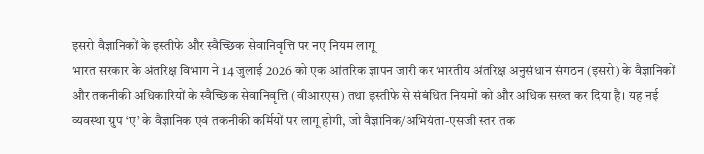इसरो वैज्ञानिकों के इस्तीफे और स्वैच्छिक सेवानिवृत्ति पर नए नियम लागू
भारत सरकार के अंतरिक्ष विभाग ने 14 जुलाई 2026 को एक आंतरिक ज्ञापन जारी कर भारतीय अंतरिक्ष अनुसंधान संगठन (इसरो) के वैज्ञानिकों और तकनीकी अधिकारियों के स्वैच्छिक सेवानिवृत्ति (वीआरएस) तथा इस्तीफे से संबंधित नियमों को और अधिक सख्त कर दिया है। यह नई व्यवस्था ग्रुप ‘ए’ के वैज्ञानिक एवं तकनीकी कर्मियों पर लागू होगी, जो वैज्ञानिक/अभियंता-एसजी स्तर तक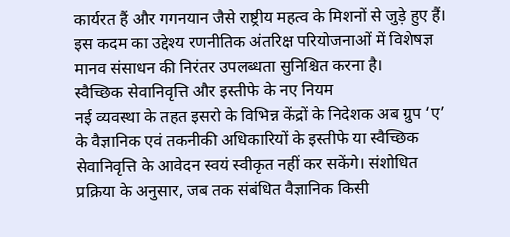कार्यरत हैं और गगनयान जैसे राष्ट्रीय महत्व के मिशनों से जुड़े हुए हैं। इस कदम का उद्देश्य रणनीतिक अंतरिक्ष परियोजनाओं में विशेषज्ञ मानव संसाधन की निरंतर उपलब्धता सुनिश्चित करना है।
स्वैच्छिक सेवानिवृत्ति और इस्तीफे के नए नियम
नई व्यवस्था के तहत इसरो के विभिन्न केंद्रों के निदेशक अब ग्रुप ‘ए’ के वैज्ञानिक एवं तकनीकी अधिकारियों के इस्तीफे या स्वैच्छिक सेवानिवृत्ति के आवेदन स्वयं स्वीकृत नहीं कर सकेंगे। संशोधित प्रक्रिया के अनुसार, जब तक संबंधित वैज्ञानिक किसी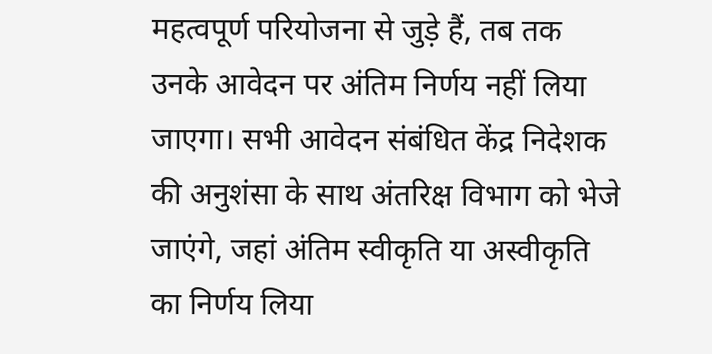महत्वपूर्ण परियोजना से जुड़े हैं, तब तक उनके आवेदन पर अंतिम निर्णय नहीं लिया जाएगा। सभी आवेदन संबंधित केंद्र निदेशक की अनुशंसा के साथ अंतरिक्ष विभाग को भेजे जाएंगे, जहां अंतिम स्वीकृति या अस्वीकृति का निर्णय लिया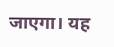जाएगा। यह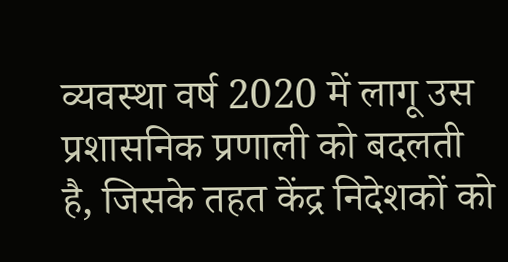व्यवस्था वर्ष 2020 में लागू उस प्रशासनिक प्रणाली को बदलती है, जिसके तहत केंद्र निदेशकों को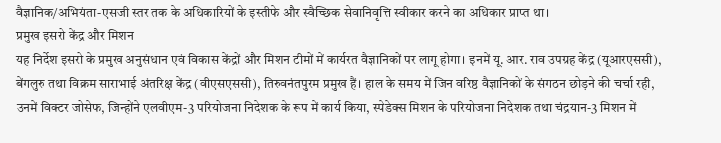वैज्ञानिक/अभियंता-एसजी स्तर तक के अधिकारियों के इस्तीफे और स्वैच्छिक सेवानिवृत्ति स्वीकार करने का अधिकार प्राप्त था।
प्रमुख इसरो केंद्र और मिशन
यह निर्देश इसरो के प्रमुख अनुसंधान एवं विकास केंद्रों और मिशन टीमों में कार्यरत वैज्ञानिकों पर लागू होगा। इनमें यू. आर. राव उपग्रह केंद्र (यूआरएससी), बेंगलुरु तथा विक्रम साराभाई अंतरिक्ष केंद्र (वीएसएससी), तिरुवनंतपुरम प्रमुख हैं। हाल के समय में जिन वरिष्ठ वैज्ञानिकों के संगठन छोड़ने की चर्चा रही, उनमें विक्टर जोसेफ, जिन्होंने एलवीएम-3 परियोजना निदेशक के रूप में कार्य किया, स्पेडेक्स मिशन के परियोजना निदेशक तथा चंद्रयान-3 मिशन में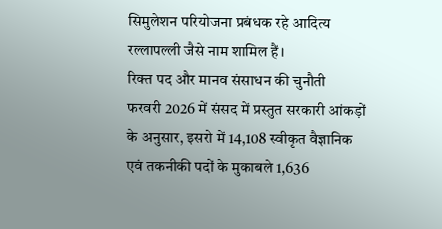सिमुलेशन परियोजना प्रबंधक रहे आदित्य रल्लापल्ली जैसे नाम शामिल हैं।
रिक्त पद और मानव संसाधन की चुनौती
फरवरी 2026 में संसद में प्रस्तुत सरकारी आंकड़ों के अनुसार, इसरो में 14,108 स्वीकृत वैज्ञानिक एवं तकनीकी पदों के मुकाबले 1,636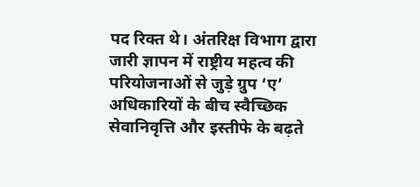पद रिक्त थे। अंतरिक्ष विभाग द्वारा जारी ज्ञापन में राष्ट्रीय महत्व की परियोजनाओं से जुड़े ग्रुप ‘ए’ अधिकारियों के बीच स्वैच्छिक सेवानिवृत्ति और इस्तीफे के बढ़ते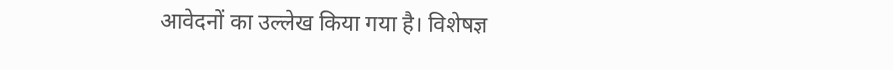आवेदनों का उल्लेख किया गया है। विशेषज्ञ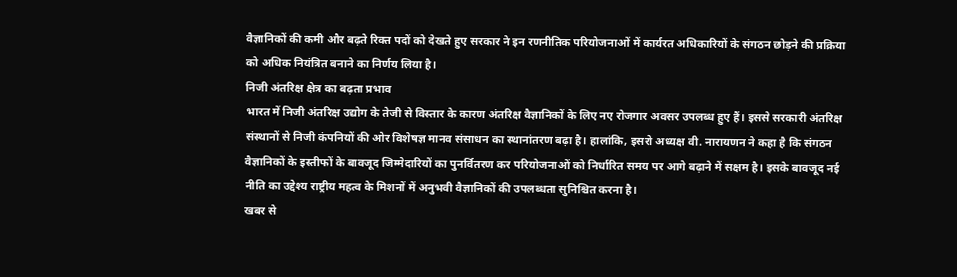वैज्ञानिकों की कमी और बढ़ते रिक्त पदों को देखते हुए सरकार ने इन रणनीतिक परियोजनाओं में कार्यरत अधिकारियों के संगठन छोड़ने की प्रक्रिया को अधिक नियंत्रित बनाने का निर्णय लिया है।
निजी अंतरिक्ष क्षेत्र का बढ़ता प्रभाव
भारत में निजी अंतरिक्ष उद्योग के तेजी से विस्तार के कारण अंतरिक्ष वैज्ञानिकों के लिए नए रोजगार अवसर उपलब्ध हुए हैं। इससे सरकारी अंतरिक्ष संस्थानों से निजी कंपनियों की ओर विशेषज्ञ मानव संसाधन का स्थानांतरण बढ़ा है। हालांकि, इसरो अध्यक्ष वी. नारायणन ने कहा है कि संगठन वैज्ञानिकों के इस्तीफों के बावजूद जिम्मेदारियों का पुनर्वितरण कर परियोजनाओं को निर्धारित समय पर आगे बढ़ाने में सक्षम है। इसके बावजूद नई नीति का उद्देश्य राष्ट्रीय महत्व के मिशनों में अनुभवी वैज्ञानिकों की उपलब्धता सुनिश्चित करना है।
खबर से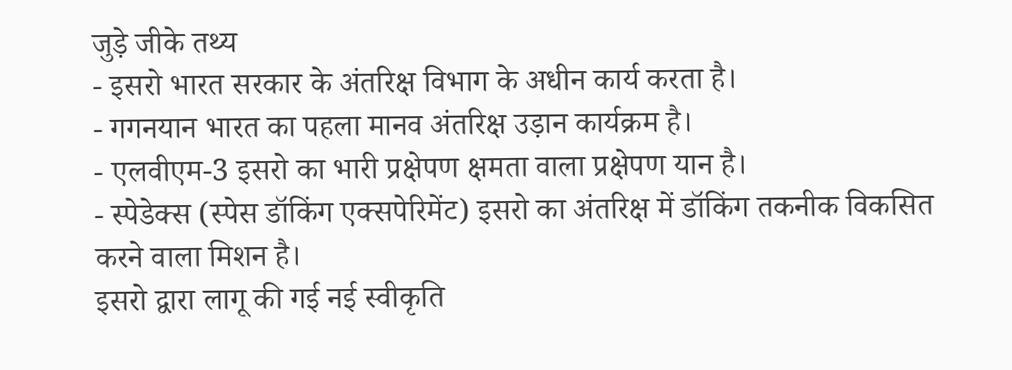जुड़े जीके तथ्य
- इसरो भारत सरकार के अंतरिक्ष विभाग के अधीन कार्य करता है।
- गगनयान भारत का पहला मानव अंतरिक्ष उड़ान कार्यक्रम है।
- एलवीएम-3 इसरो का भारी प्रक्षेपण क्षमता वाला प्रक्षेपण यान है।
- स्पेडेक्स (स्पेस डॉकिंग एक्सपेरिमेंट) इसरो का अंतरिक्ष में डॉकिंग तकनीक विकसित करने वाला मिशन है।
इसरो द्वारा लागू की गई नई स्वीकृति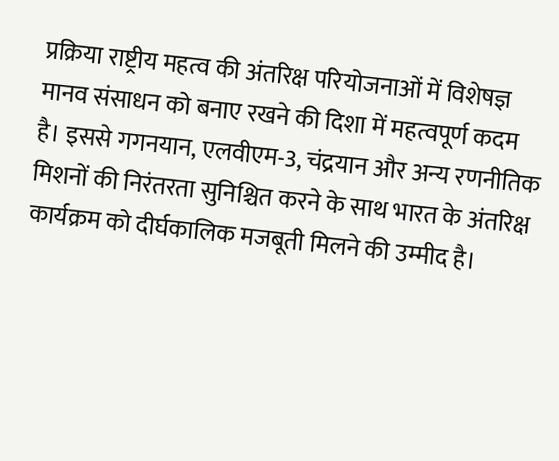प्रक्रिया राष्ट्रीय महत्व की अंतरिक्ष परियोजनाओं में विशेषज्ञ मानव संसाधन को बनाए रखने की दिशा में महत्वपूर्ण कदम है। इससे गगनयान, एलवीएम-3, चंद्रयान और अन्य रणनीतिक मिशनों की निरंतरता सुनिश्चित करने के साथ भारत के अंतरिक्ष कार्यक्रम को दीर्घकालिक मजबूती मिलने की उम्मीद है।